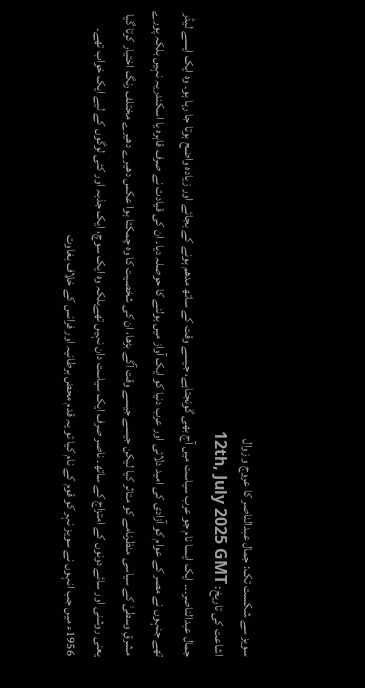سویز سے شکست تک: جمال عبدالناصر کا عروج و زوال
اشاعت کی تاریخ: 12th, July 2025 GMT
جمال عبدالناصر۔۔۔ ایک ایسا نام جو عرب سیاست میں آج بھی گونجتاہے، جیسے وقت کے ساتھ مدھم ہونے کے بجائے اور زیادہ واضح ہوتا جا رہا ہو۔ وہ ایک ایسے لیڈر تھے جنہوں نے مصر کے عوام کو آزادی کی امید دلائی اور عرب دنیا کو ایک آواز میں بولنے کا حوصلہ دیا۔ ان کی قیادت نے صرف قاہرہ یا اسکندریہ نہیں بلکہ پورے مشرقِ وسطیٰ کے سیاسی منظرنامے کو متاثر کیا لیکن جیسے جیسے وقت آگے بڑھا، ان کی شخصیت کا وہ چمکتا ہوا عکس دھیرے دھیرے مختلف رنگ اختیار کرتا گیا یعنی روشنی اور سائے دونوں کے امتزاج کے ساتھ۔ ناصر صرف ایک سیاست دان نہیں تھےبلکہ وہ ایک سوچ، ایک جذبہ اور کئی لوگوں کے لیے ایک خواب تھے۔
1956ء میں جب انہوں نے سویز نہر کو قوم کے نام کیا تو یہ قدم محض برطانیہ اور فرانس کے خلاف بغاوت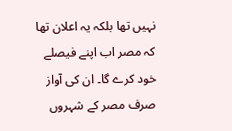نہیں تھا بلکہ یہ اعلان تھا کہ مصر اب اپنے فیصلے خود کرے گا۔ ان کی آواز صرف مصر کے شہروں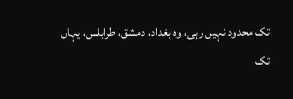تک محدود نہیں رہی، وہ بغداد، دمشق، طرابلس، یہاں تک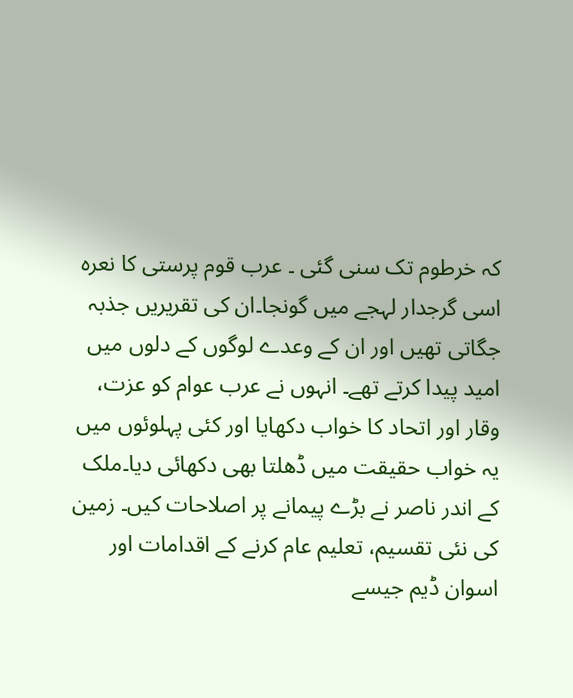کہ خرطوم تک سنی گئی ۔ عرب قوم پرستی کا نعرہ اسی گرجدار لہجے میں گونجا۔ان کی تقریریں جذبہ جگاتی تھیں اور ان کے وعدے لوگوں کے دلوں میں امید پیدا کرتے تھے۔ انہوں نے عرب عوام کو عزت، وقار اور اتحاد کا خواب دکھایا اور کئی پہلوئوں میں یہ خواب حقیقت میں ڈھلتا بھی دکھائی دیا۔ملک کے اندر ناصر نے بڑے پیمانے پر اصلاحات کیں۔ زمین کی نئی تقسیم، تعلیم عام کرنے کے اقدامات اور اسوان ڈیم جیسے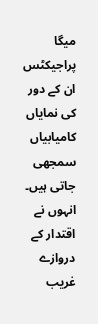میگا پراجیکٹس ان کے دور کی نمایاں کامیابیاں سمجھی جاتی ہیں۔ انہوں نے اقتدار کے دروازے غریب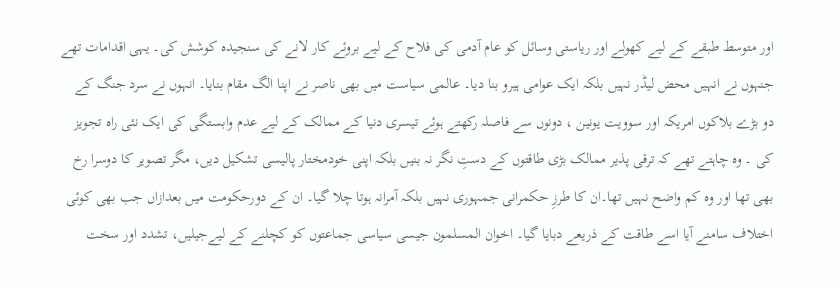اور متوسط طبقے کے لیے کھولے اور ریاستی وسائل کو عام آدمی کی فلاح کے لیے بروئے کار لانے کی سنجیدہ کوشش کی۔ یہی اقدامات تھے جنہوں نے انہیں محض لیڈر نہیں بلکہ ایک عوامی ہیرو بنا دیا۔ عالمی سیاست میں بھی ناصر نے اپنا الگ مقام بنایا۔ انہوں نے سرد جنگ کے دو بڑے بلاکوں امریکہ اور سوویت یونین ، دونوں سے فاصلہ رکھتے ہوئے تیسری دنیا کے ممالک کے لیے عدم وابستگی کی ایک نئی راہ تجویز کی ۔ وہ چاہتے تھے کہ ترقی پذیر ممالک بڑی طاقتوں کے دستِ نگر نہ بنیں بلکہ اپنی خودمختار پالیسی تشکیل دیں، مگر تصویر کا دوسرا رخ بھی تھا اور وہ کم واضح نہیں تھا۔ان کا طرزِ حکمرانی جمہوری نہیں بلکہ آمرانہ ہوتا چلا گیا۔ ان کے دورحکومت میں بعدازاں جب بھی کوئی اختلاف سامنے آیا اسے طاقت کے ذریعے دبایا گیا۔ اخوان المسلمون جیسی سیاسی جماعتوں کو کچلنے کے لیےجیلیں، تشدد اور سخت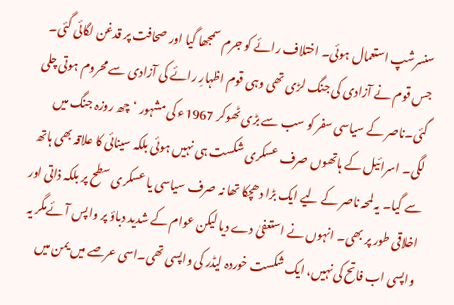سنسرشپ استعمال ہوئی۔ اختلاف رائے کو جرم سمجھا گیا اور صحافت پر قدغن لگائی گئی۔ جس قوم نے آزادی کی جنگ لڑی تھی وہی قوم اظہارِ رائے کی آزادی سے محروم ہوتی چلی گئی۔ناصر کے سیاسی سفر کو سب سے بڑی ٹھوکر 1967ء کی مشہور ‘چھ روزہ جنگ میں لگی۔ اسرائیل کے ہاتھوں صرف عسکری شکست ہی نہیں ہوئی بلکہ سینائی کا علاقہ بھی ہاتھ سے گیا۔ یہ لمحہ ناصر کے لیے ایک بڑا دھچکا تھا نہ صرف سیاسی یا عسکری سطح پر بلکہ ذاتی اور اخلاقی طور پر بھی۔ انہوں نے استعفیٰ دے دیا لیکن عوام کے شدید دباؤ پر واپس آئےمگر یہ واپسی اب فاتح کی نہیں، ایک شکست خوردہ لیڈر کی واپسی تھی۔اسی عرصے میں یمن میں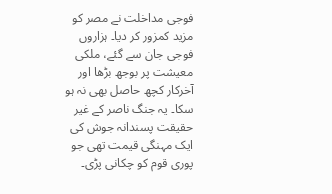فوجی مداخلت نے مصر کو مزید کمزور کر دیا۔ ہزاروں فوجی جان سے گئے، ملکی معیشت پر بوجھ بڑھا اور آخرکار کچھ حاصل بھی نہ ہو سکا۔ یہ جنگ ناصر کے غیر حقیقت پسندانہ جوش کی ایک مہنگی قیمت تھی جو پوری قوم کو چکانی پڑی۔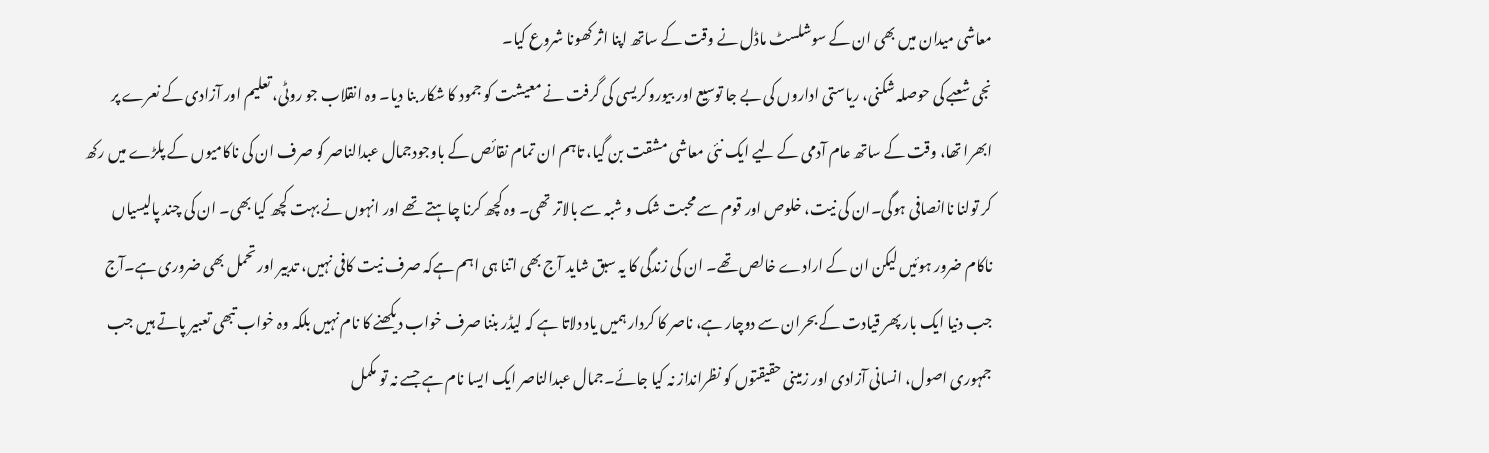معاشی میدان میں بھی ان کے سوشلسٹ ماڈل نے وقت کے ساتھ اپنا اثر کھونا شروع کیا۔
نجی شعبے کی حوصلہ شکنی، ریاستی اداروں کی بے جا توسیع اور بیوروکریسی کی گرفت نے معیشت کو جمود کا شکار بنا دیا۔ وہ انقلاب جو روٹی، تعلیم اور آزادی کے نعرے پر ابھرا تھا، وقت کے ساتھ عام آدمی کے لیے ایک نئی معاشی مشقت بن گیا، تاہم ان تمام نقائص کے باوجودجمال عبدالناصر کو صرف ان کی ناکامیوں کے پلڑے میں رکھ کر تولنا ناانصافی ہوگی۔ان کی نیت، خلوص اور قوم سے محبت شک و شبہ سے بالاتر تھی۔ وہ کچھ کرنا چاہتے تھے اور انہوں نے بہت کچھ کیا بھی۔ ان کی چند پالیسیاں ناکام ضرور ہوئیں لیکن ان کے ارادے خالص تھے۔ ان کی زندگی کا یہ سبق شاید آج بھی اتنا ہی اہم ہےکہ صرف نیت کافی نہیں، تدبیر اور تحمل بھی ضروری ہے۔آج جب دنیا ایک بار پھر قیادت کے بحران سے دوچار ہے، ناصر کا کردار ہمیں یاد دلاتا ہے کہ لیڈر بننا صرف خواب دیکھنے کا نام نہیں بلکہ وہ خواب تبھی تعبیر پاتے ہیں جب جمہوری اصول، انسانی آزادی اور زمینی حقیقتوں کو نظرانداز نہ کیا جائے۔جمال عبدالناصر ایک ایسا نام ہے جسے نہ تو مکمل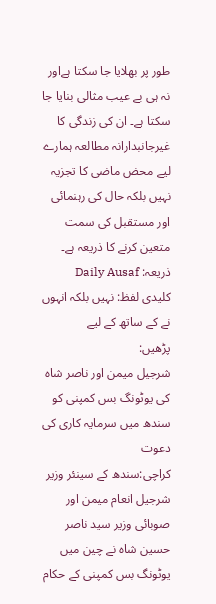طور پر بھلایا جا سکتا ہےاور نہ ہی بے عیب مثالی بنایا جا سکتا ہے۔ ان کی زندگی کا غیرجانبدارانہ مطالعہ ہمارے لیے محض ماضی کا تجزیہ نہیں بلکہ حال کی رہنمائی اور مستقبل کی سمت متعین کرنے کا ذریعہ ہے۔
ذریعہ: Daily Ausaf
کلیدی لفظ: نہیں بلکہ انہوں نے کے ساتھ کے لیے
پڑھیں:
شرجیل میمن اور ناصر شاہ کی یوٹونگ بس کمپنی کو سندھ میں سرمایہ کاری کی دعوت
کراچی:سندھ کے سینئر وزیر شرجیل انعام میمن اور صوبائی وزیر سید ناصر حسین شاہ نے چین میں یوٹونگ بس کمپنی کے حکام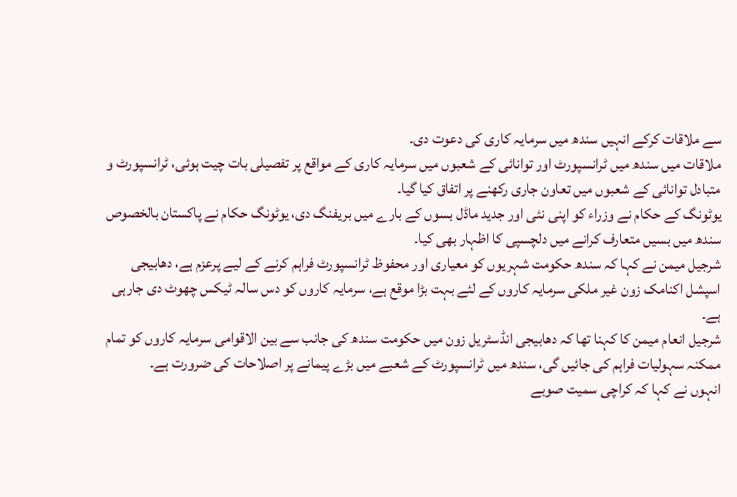سے ملاقات کرکے انہیں سندھ میں سرمایہ کاری کی دعوت دی۔
ملاقات میں سندھ میں ٹرانسپورٹ اور توانائی کے شعبوں میں سرمایہ کاری کے مواقع پر تفصیلی بات چیت ہوئی، ٹرانسپورٹ و متبادل توانائی کے شعبوں میں تعاون جاری رکھنے پر اتفاق کیا گیا۔
یوٹونگ کے حکام نے وزراء کو اپنی نئی اور جدید ماڈل بسوں کے بارے میں بریفنگ دی، یوٹونگ حکام نے پاکستان بالخصوص سندھ میں بسیں متعارف کرانے میں دلچسپی کا اظہار بھی کیا۔
شرجیل میمن نے کہا کہ سندھ حکومت شہریوں کو معیاری اور محفوظ ٹرانسپورٹ فراہم کرنے کے لیے پرعزم ہے، دھابیجی اسپشل اکنامک زون غیر ملکی سرمایہ کاروں کے لئے بہت بڑا موقع ہے، سرمایہ کاروں کو دس سالہ ٹیکس چھوٹ دی جارہی ہے۔
شرجیل انعام میمن کا کہنا تھا کہ دھابیجی انڈسٹریل زون میں حکومت سندھ کی جانب سے بین الاقوامی سرمایہ کاروں کو تمام ممکنہ سہولیات فراہم کی جائیں گی، سندھ میں ٹرانسپورٹ کے شعبے میں بڑے پیمانے پر اصلاحات کی ضرورت ہے۔
انہوں نے کہا کہ کراچی سمیت صوبے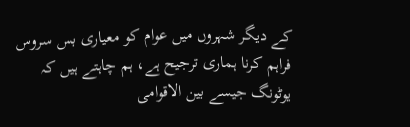کے دیگر شہروں میں عوام کو معیاری بس سروس فراہم کرنا ہماری ترجیح ہے، ہم چاہتے ہیں کہ یوٹونگ جیسے بین الاقوامی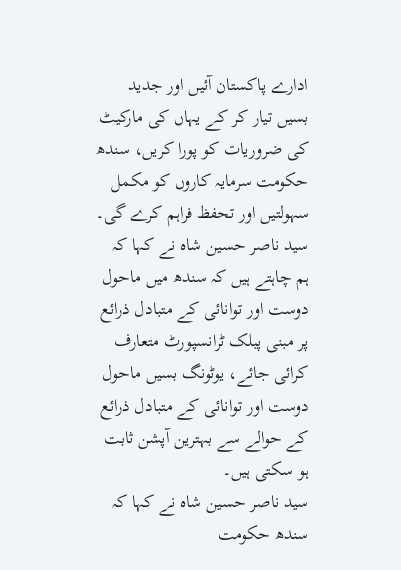ادارے پاکستان آئیں اور جدید بسیں تیار کر کے یہاں کی مارکیٹ کی ضروریات کو پورا کریں، سندھ حکومت سرمایہ کاروں کو مکمل سہولتیں اور تحفظ فراہم کرے گی۔
سید ناصر حسین شاہ نے کہا کہ ہم چاہتے ہیں کہ سندھ میں ماحول دوست اور توانائی کے متبادل ذرائع پر مبنی پبلک ٹرانسپورٹ متعارف کرائی جائے، یوٹونگ بسیں ماحول دوست اور توانائی کے متبادل ذرائع کے حوالے سے بہترین آپشن ثابت ہو سکتی ہیں۔
سید ناصر حسین شاہ نے کہا کہ سندھ حکومت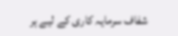شفاف سرمایہ کاری کے لیے ہر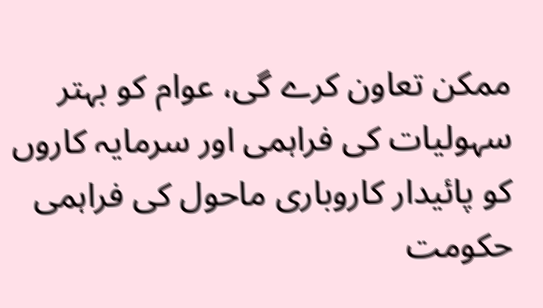ممکن تعاون کرے گی، عوام کو بہتر سہولیات کی فراہمی اور سرمایہ کاروں کو پائیدار کاروباری ماحول کی فراہمی حکومت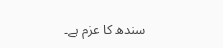سندھ کا عزم ہے۔